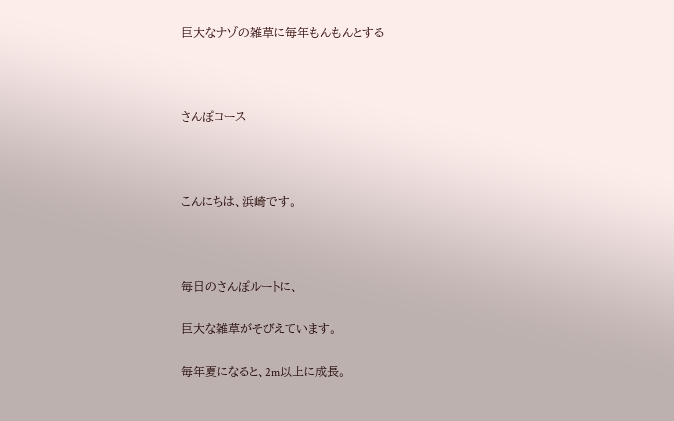巨大なナゾの雑草に毎年もんもんとする



さんぽコース



こんにちは、浜崎です。



毎日のさんぽルートに、

巨大な雑草がそびえています。

毎年夏になると、2m以上に成長。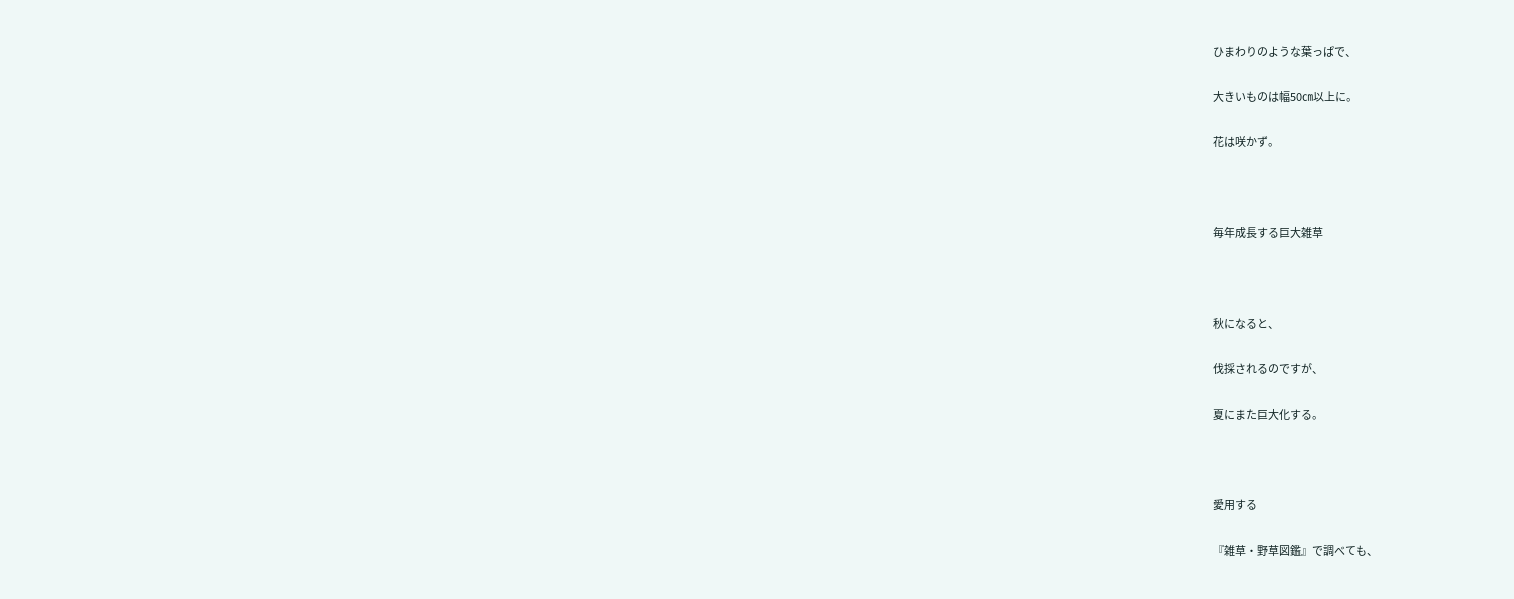ひまわりのような葉っぱで、

大きいものは幅50㎝以上に。

花は咲かず。



毎年成長する巨大雑草



秋になると、

伐採されるのですが、

夏にまた巨大化する。



愛用する

『雑草・野草図鑑』で調べても、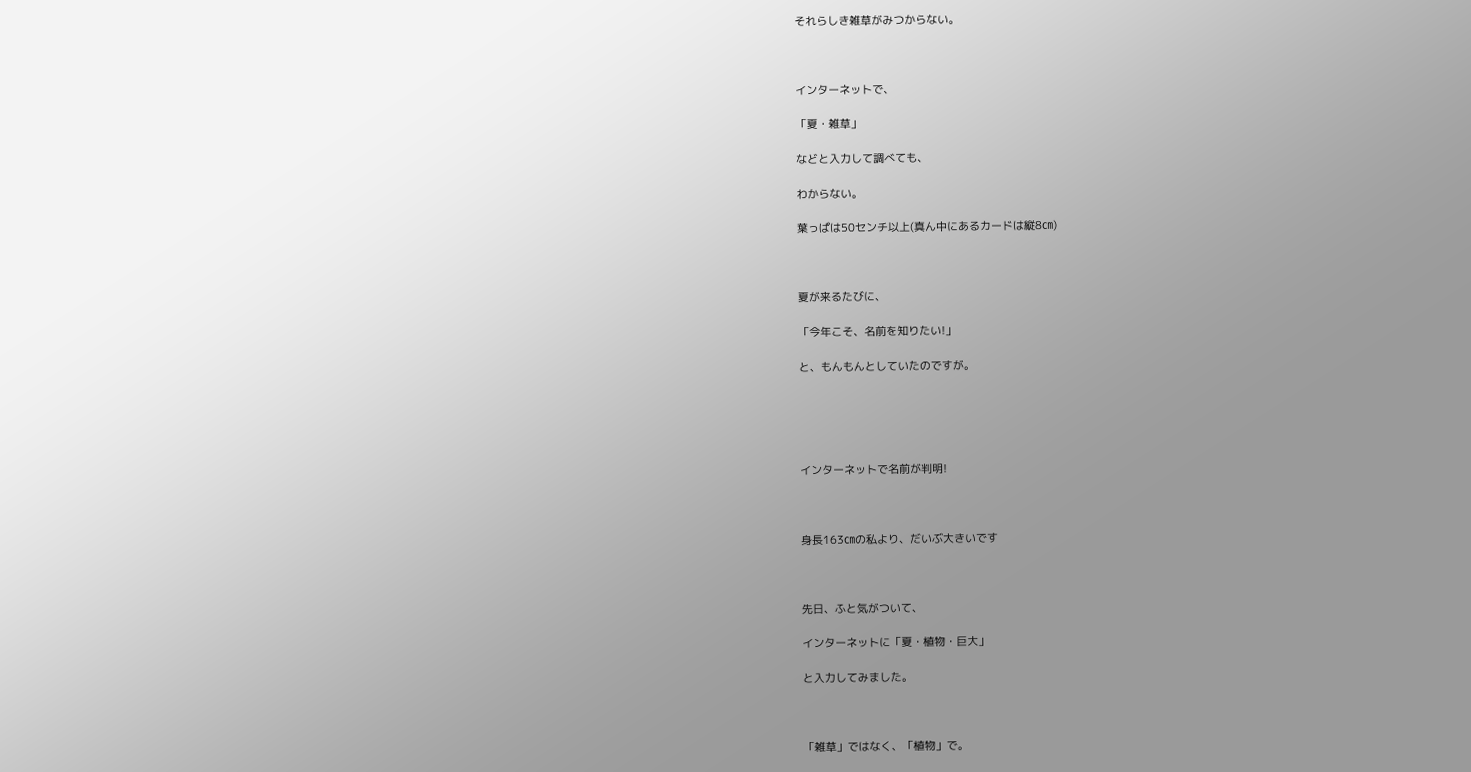それらしき雑草がみつからない。



インターネットで、

「夏・雑草」

などと入力して調べても、

わからない。

葉っぱは50センチ以上(真ん中にあるカードは縦8㎝)



夏が来るたびに、

「今年こそ、名前を知りたい!」

と、もんもんとしていたのですが。





インターネットで名前が判明!



身長163㎝の私より、だいぶ大きいです



先日、ふと気がついて、

インターネットに「夏・植物・巨大」

と入力してみました。



「雑草」ではなく、「植物」で。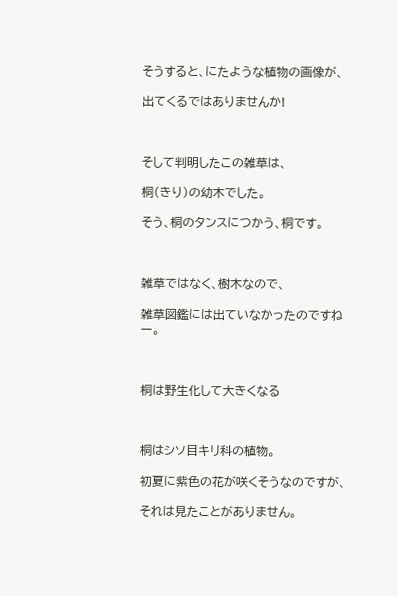そうすると、にたような植物の画像が、

出てくるではありませんか!



そして判明したこの雑草は、

桐(きり)の幼木でした。

そう、桐のタンスにつかう、桐です。



雑草ではなく、樹木なので、

雑草図鑑には出ていなかったのですねー。



桐は野生化して大きくなる



桐はシソ目キリ科の植物。

初夏に紫色の花が咲くそうなのですが、

それは見たことがありません。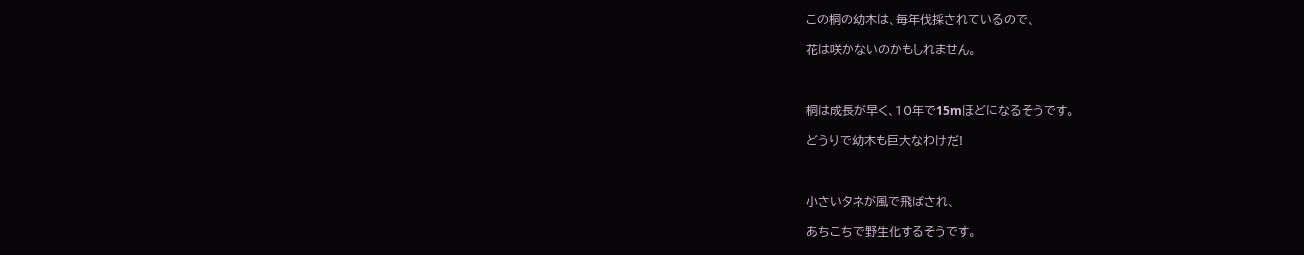この桐の幼木は、毎年伐採されているので、

花は咲かないのかもしれません。



桐は成長が早く、10年で15mほどになるそうです。

どうりで幼木も巨大なわけだ!



小さいタネが風で飛ばされ、

あちこちで野生化するそうです。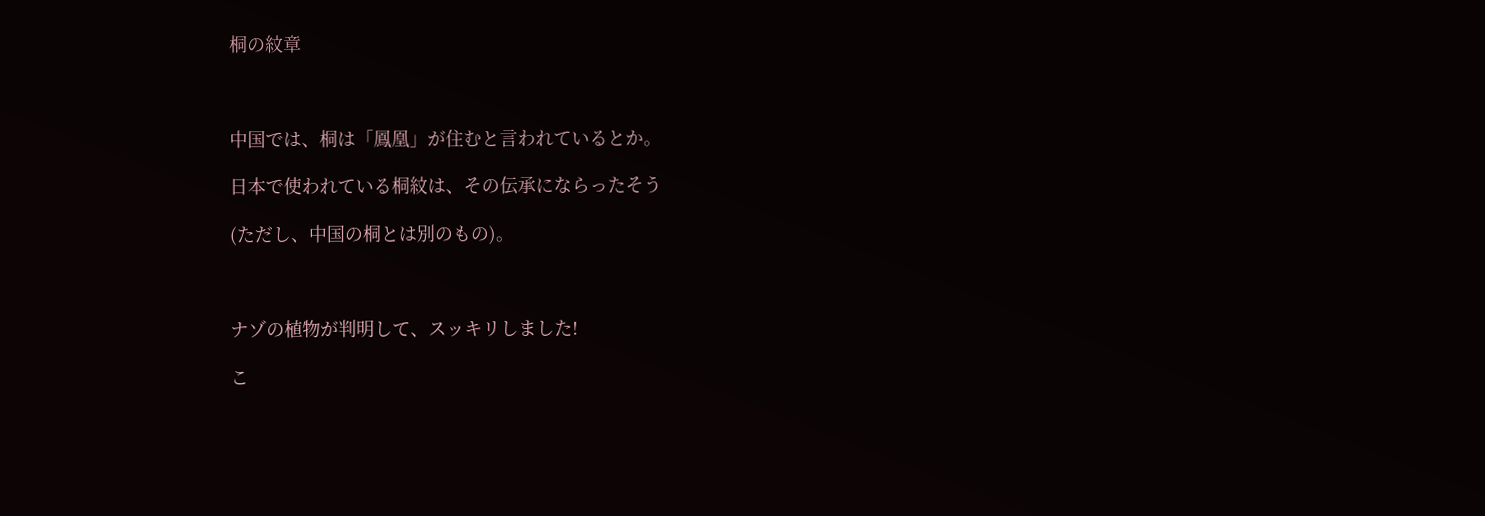桐の紋章



中国では、桐は「鳳凰」が住むと言われているとか。

日本で使われている桐紋は、その伝承にならったそう

(ただし、中国の桐とは別のもの)。



ナゾの植物が判明して、スッキリしました!

こ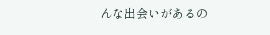んな出会いがあるの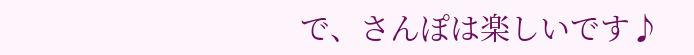で、さんぽは楽しいです♪